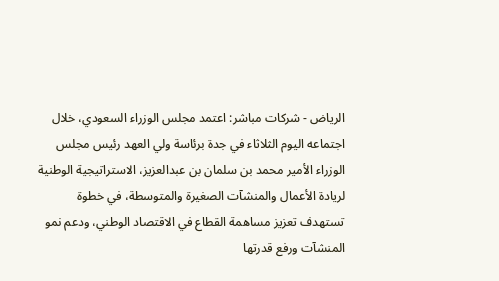الرياض - شركات مباشر: اعتمد مجلس الوزراء السعودي، خلال اجتماعه اليوم الثلاثاء في جدة برئاسة ولي العهد رئيس مجلس الوزراء الأمير محمد بن سلمان بن عبدالعزيز، الاستراتيجية الوطنية لريادة الأعمال والمنشآت الصغيرة والمتوسطة، في خطوة تستهدف تعزيز مساهمة القطاع في الاقتصاد الوطني، ودعم نمو المنشآت ورفع قدرتها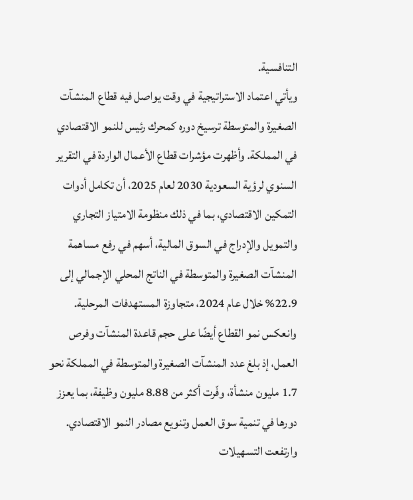التنافسية.
ويأتي اعتماد الاستراتيجية في وقت يواصل فيه قطاع المنشآت الصغيرة والمتوسطة ترسيخ دوره كمحرك رئيس للنمو الاقتصادي في المملكة. وأظهرت مؤشرات قطاع الأعمال الواردة في التقرير السنوي لرؤية السعودية 2030 لعام 2025، أن تكامل أدوات التمكين الاقتصادي، بما في ذلك منظومة الامتياز التجاري والتمويل والإدراج في السوق المالية، أسهم في رفع مساهمة المنشآت الصغيرة والمتوسطة في الناتج المحلي الإجمالي إلى 22.9% خلال عام 2024، متجاوزة المستهدفات المرحلية.
وانعكس نمو القطاع أيضًا على حجم قاعدة المنشآت وفرص العمل، إذ بلغ عدد المنشآت الصغيرة والمتوسطة في المملكة نحو 1.7 مليون منشأة، وفّرت أكثر من 8.88 مليون وظيفة، بما يعزز دورها في تنمية سوق العمل وتنويع مصادر النمو الاقتصادي.
وارتفعت التسهيلات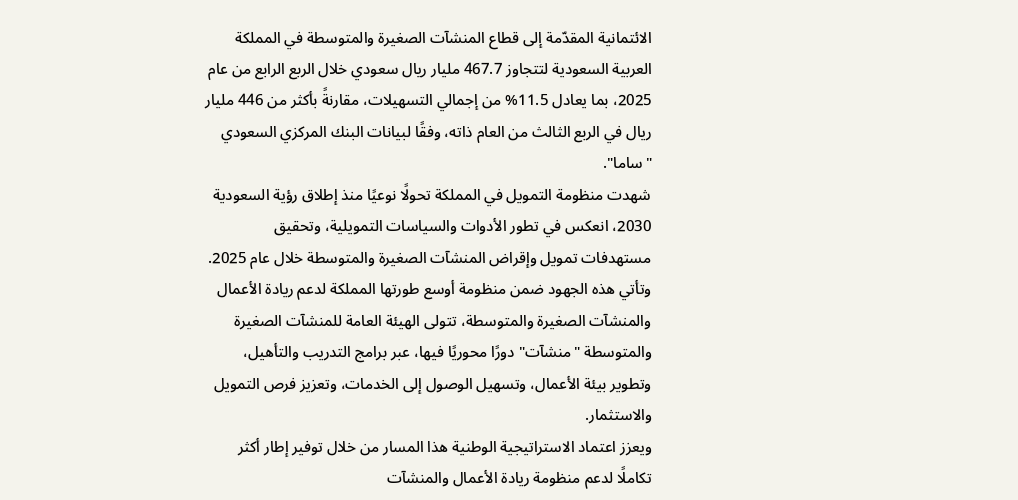الائتمانية المقدّمة إلى قطاع المنشآت الصغيرة والمتوسطة في المملكة العربية السعودية لتتجاوز 467.7 مليار ريال سعودي خلال الربع الرابع من عام 2025، بما يعادل 11.5% من إجمالي التسهيلات، مقارنةً بأكثر من 446 مليار ريال في الربع الثالث من العام ذاته، وفقًا لبيانات البنك المركزي السعودي "ساما".
شهدت منظومة التمويل في المملكة تحولًا نوعيًا منذ إطلاق رؤية السعودية 2030، انعكس في تطور الأدوات والسياسات التمويلية، وتحقيق مستهدفات تمويل وإقراض المنشآت الصغيرة والمتوسطة خلال عام 2025.
وتأتي هذه الجهود ضمن منظومة أوسع طورتها المملكة لدعم ريادة الأعمال والمنشآت الصغيرة والمتوسطة، تتولى الهيئة العامة للمنشآت الصغيرة والمتوسطة "منشآت" دورًا محوريًا فيها، عبر برامج التدريب والتأهيل، وتطوير بيئة الأعمال، وتسهيل الوصول إلى الخدمات، وتعزيز فرص التمويل والاستثمار.
ويعزز اعتماد الاستراتيجية الوطنية هذا المسار من خلال توفير إطار أكثر تكاملًا لدعم منظومة ريادة الأعمال والمنشآت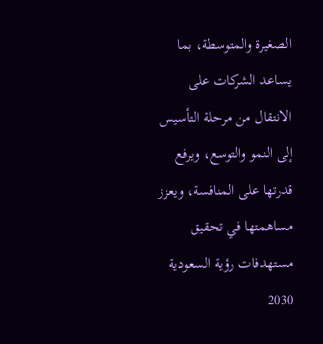الصغيرة والمتوسطة، بما يساعد الشركات على الانتقال من مرحلة التأسيس إلى النمو والتوسع، ويرفع قدرتها على المنافسة، ويعزز مساهمتها في تحقيق مستهدفات رؤية السعودية 2030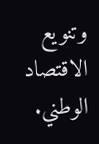وتنويع الاقتصاد الوطني.